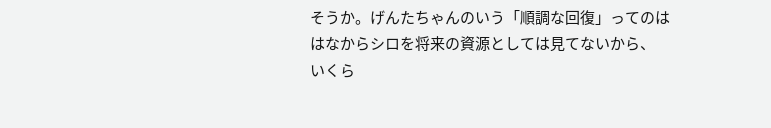そうか。げんたちゃんのいう「順調な回復」ってのは
はなからシロを将来の資源としては見てないから、
いくら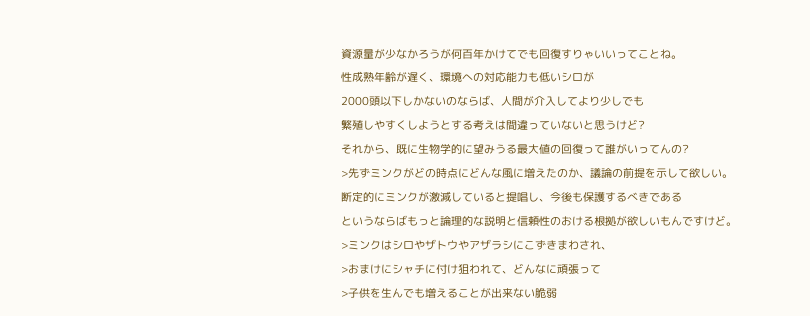資源量が少なかろうが何百年かけてでも回復すりゃいいってことね。
性成熟年齢が遅く、環境への対応能力も低いシロが
2000頭以下しかないのならば、人間が介入してより少しでも
繁殖しやすくしようとする考えは間違っていないと思うけど?
それから、既に生物学的に望みうる最大値の回復って誰がいってんの?
>先ずミンクがどの時点にどんな風に増えたのか、議論の前提を示して欲しい。
断定的にミンクが激減していると提唱し、今後も保護するべきである
というならばもっと論理的な説明と信頼性のおける根拠が欲しいもんですけど。
>ミンクはシロやザトウやアザラシにこずきまわされ、
>おまけにシャチに付け狙われて、どんなに頑張って
>子供を生んでも増えることが出来ない脆弱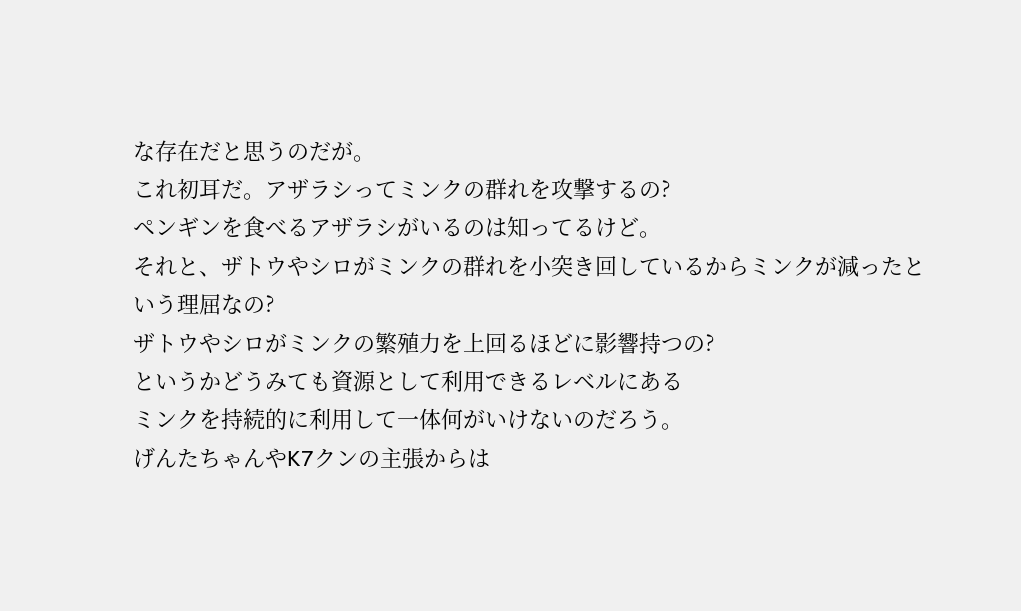な存在だと思うのだが。
これ初耳だ。アザラシってミンクの群れを攻撃するの?
ペンギンを食べるアザラシがいるのは知ってるけど。
それと、ザトウやシロがミンクの群れを小突き回しているからミンクが減ったという理屈なの?
ザトウやシロがミンクの繁殖力を上回るほどに影響持つの?
というかどうみても資源として利用できるレベルにある
ミンクを持続的に利用して一体何がいけないのだろう。
げんたちゃんやK7クンの主張からは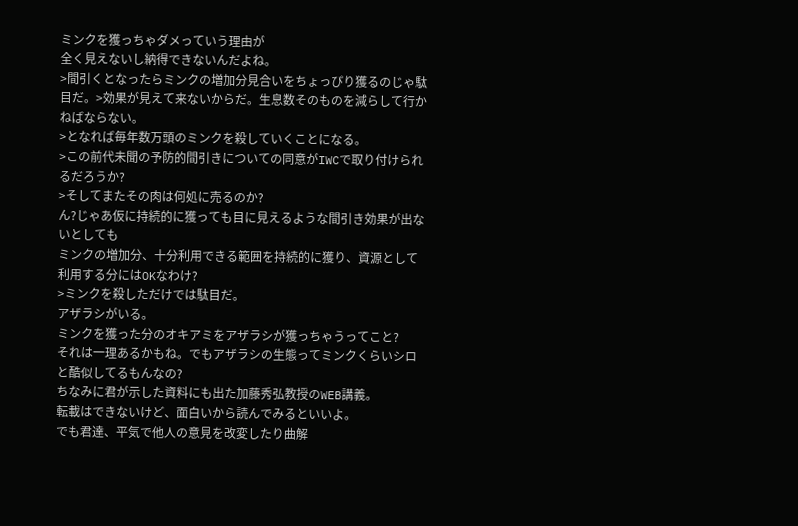ミンクを獲っちゃダメっていう理由が
全く見えないし納得できないんだよね。
>間引くとなったらミンクの増加分見合いをちょっぴり獲るのじゃ駄目だ。>効果が見えて来ないからだ。生息数そのものを減らして行かねばならない。
>となれば毎年数万頭のミンクを殺していくことになる。
>この前代未聞の予防的間引きについての同意がIWCで取り付けられるだろうか?
>そしてまたその肉は何処に売るのか?
ん?じゃあ仮に持続的に獲っても目に見えるような間引き効果が出ないとしても
ミンクの増加分、十分利用できる範囲を持続的に獲り、資源として利用する分にはOKなわけ?
>ミンクを殺しただけでは駄目だ。
アザラシがいる。
ミンクを獲った分のオキアミをアザラシが獲っちゃうってこと?
それは一理あるかもね。でもアザラシの生態ってミンクくらいシロと酷似してるもんなの?
ちなみに君が示した資料にも出た加藤秀弘教授のWEB講義。
転載はできないけど、面白いから読んでみるといいよ。
でも君達、平気で他人の意見を改変したり曲解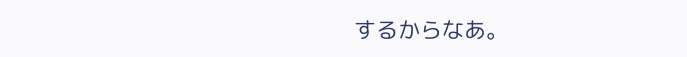するからなあ。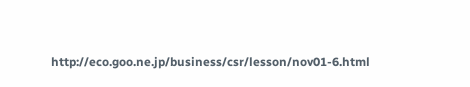http://eco.goo.ne.jp/business/csr/lesson/nov01-6.html